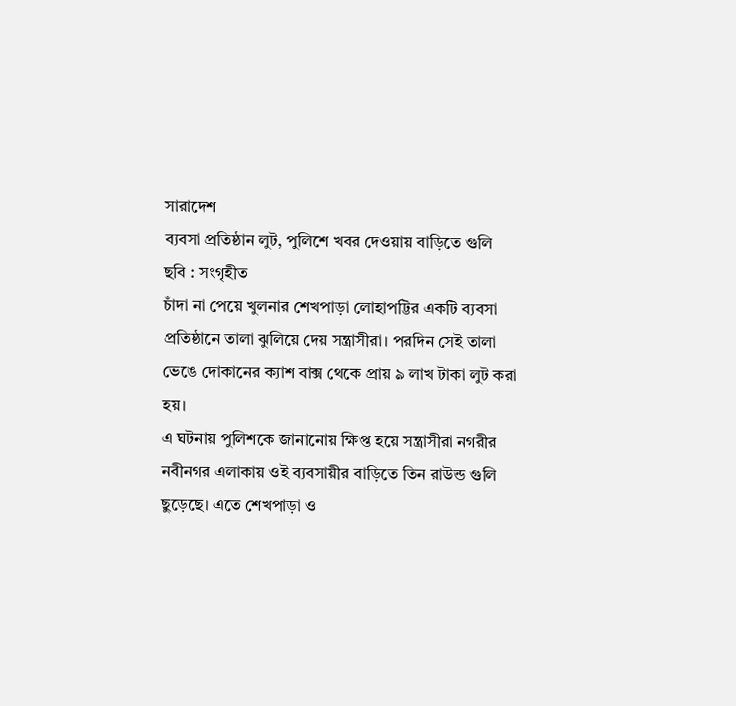সারাদেশ
ব্যবসা প্রতিষ্ঠান লুট, পুলিশে খবর দেওয়ায় বাড়িতে গুলি
ছবি : সংগৃহীত
চাঁদা না পেয়ে খুলনার শেখপাড়া লোহাপট্টির একটি ব্যবসা প্রতিষ্ঠানে তালা ঝুলিয়ে দেয় সন্ত্রাসীরা। পরদিন সেই তালা ভেঙে দোকানের ক্যাশ বাক্স থেকে প্রায় ৯ লাখ টাকা লুট করা হয়।
এ ঘটনায় পুলিশকে জানানোয় ক্ষিপ্ত হয়ে সন্ত্রাসীরা নগরীর নবীনগর এলাকায় ওই ব্যবসায়ীর বাড়িতে তিন রাউন্ড গুলি ছুড়েছে। এতে শেখপাড়া ও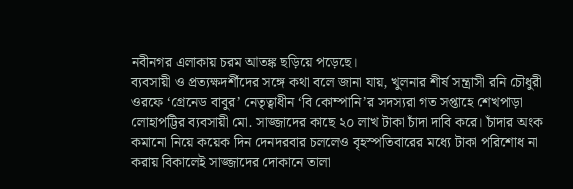নবীনগর এলাকায় চরম আতঙ্ক ছড়িয়ে পড়েছে।
ব্যবসায়ী ও প্রত্যক্ষদর্শীদের সঙ্গে কথা বলে জানা যায়, খুলনার শীর্ষ সন্ত্রাসী রনি চৌধুরী ওরফে ‘গ্রেনেড বাবুর’ নেতৃত্বাধীন ‘বি কোম্পানি’র সদস্যরা গত সপ্তাহে শেখপাড়া লোহাপট্টির ব্যবসায়ী মো. সাজ্জাদের কাছে ২০ লাখ টাকা চাঁদা দাবি করে। চাঁদার অংক কমানো নিয়ে কয়েক দিন দেনদরবার চললেও বৃহস্পতিবারের মধ্যে টাকা পরিশোধ না করায় বিকালেই সাজ্জাদের দোকানে তালা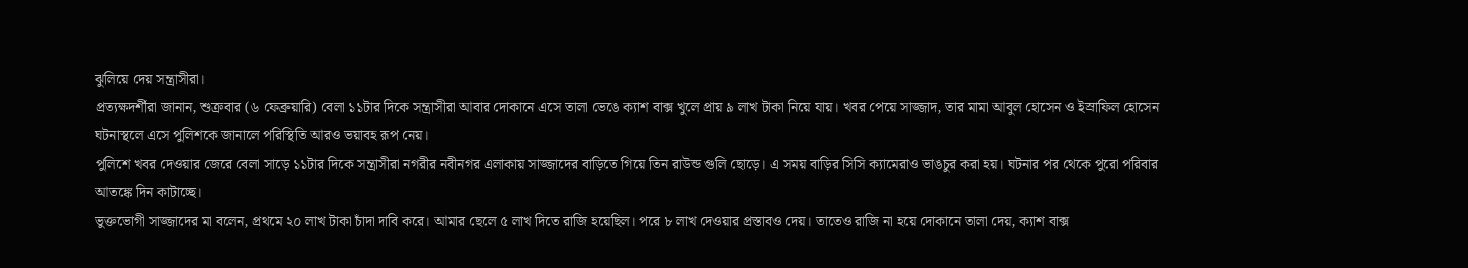ঝুলিয়ে দেয় সন্ত্রাসীরা।
প্রত্যক্ষদর্শীরা জানান, শুক্রবার (৬ ফেব্রুয়ারি) বেলা ১১টার দিকে সন্ত্রাসীরা আবার দোকানে এসে তালা ভেঙে ক্যাশ বাক্স খুলে প্রায় ৯ লাখ টাকা নিয়ে যায়। খবর পেয়ে সাজ্জাদ, তার মামা আবুল হোসেন ও ইস্রাফিল হোসেন ঘটনাস্থলে এসে পুলিশকে জানালে পরিস্থিতি আরও ভয়াবহ রূপ নেয়।
পুলিশে খবর দেওয়ার জেরে বেলা সাড়ে ১১টার দিকে সন্ত্রাসীরা নগরীর নবীনগর এলাকায় সাজ্জাদের বাড়িতে গিয়ে তিন রাউন্ড গুলি ছোড়ে। এ সময় বাড়ির সিসি ক্যামেরাও ভাঙচুর করা হয়। ঘটনার পর থেকে পুরো পরিবার আতঙ্কে দিন কাটাচ্ছে।
ভুক্তভোগী সাজ্জাদের মা বলেন, প্রথমে ২০ লাখ টাকা চাঁদা দাবি করে। আমার ছেলে ৫ লাখ দিতে রাজি হয়েছিল। পরে ৮ লাখ দেওয়ার প্রস্তাবও দেয়। তাতেও রাজি না হয়ে দোকানে তালা দেয়, ক্যাশ বাক্স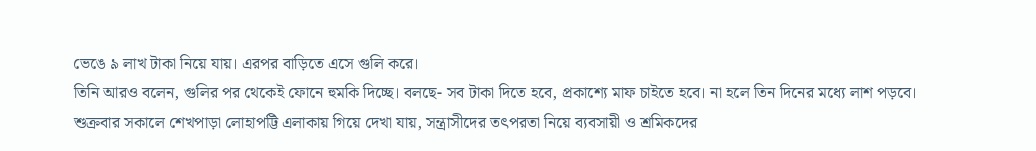ভেঙে ৯ লাখ টাকা নিয়ে যায়। এরপর বাড়িতে এসে গুলি করে।
তিনি আরও বলেন, গুলির পর থেকেই ফোনে হুমকি দিচ্ছে। বলছে- সব টাকা দিতে হবে, প্রকাশ্যে মাফ চাইতে হবে। না হলে তিন দিনের মধ্যে লাশ পড়বে।
শুক্রবার সকালে শেখপাড়া লোহাপট্টি এলাকায় গিয়ে দেখা যায়, সন্ত্রাসীদের তৎপরতা নিয়ে ব্যবসায়ী ও শ্রমিকদের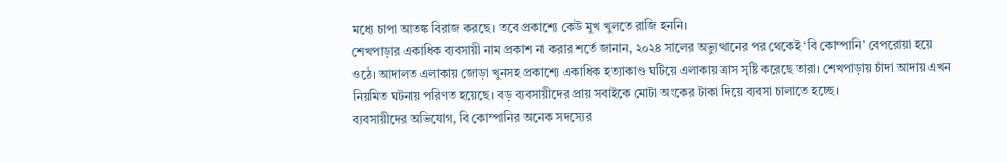মধ্যে চাপা আতঙ্ক বিরাজ করছে। তবে প্রকাশ্যে কেউ মুখ খুলতে রাজি হননি।
শেখপাড়ার একাধিক ব্যবসায়ী নাম প্রকাশ না করার শর্তে জানান, ২০২৪ সালের অভ্যুত্থানের পর থেকেই ‘বি কোম্পানি’ বেপরোয়া হয়ে ওঠে। আদালত এলাকায় জোড়া খুনসহ প্রকাশ্যে একাধিক হত্যাকাণ্ড ঘটিয়ে এলাকায় ত্রাস সৃষ্টি করেছে তারা। শেখপাড়ায় চাঁদা আদায় এখন নিয়মিত ঘটনায় পরিণত হয়েছে। বড় ব্যবসায়ীদের প্রায় সবাইকে মোটা অংকের টাকা দিয়ে ব্যবসা চালাতে হচ্ছে।
ব্যবসায়ীদের অভিযোগ, বি কোম্পানির অনেক সদস্যের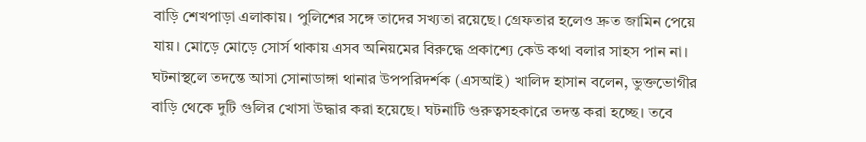বাড়ি শেখপাড়া এলাকায়। পুলিশের সঙ্গে তাদের সখ্যতা রয়েছে। গ্রেফতার হলেও দ্রুত জামিন পেয়ে যায়। মোড়ে মোড়ে সোর্স থাকায় এসব অনিয়মের বিরুদ্ধে প্রকাশ্যে কেউ কথা বলার সাহস পান না।
ঘটনাস্থলে তদন্তে আসা সোনাডাঙ্গা থানার উপপরিদর্শক (এসআই) খালিদ হাসান বলেন, ভুক্তভোগীর বাড়ি থেকে দুটি গুলির খোসা উদ্ধার করা হয়েছে। ঘটনাটি গুরুত্বসহকারে তদন্ত করা হচ্ছে। তবে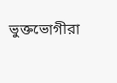ভুক্তভোগীরা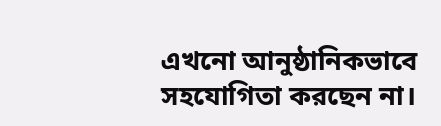এখনো আনুষ্ঠানিকভাবে সহযোগিতা করছেন না।